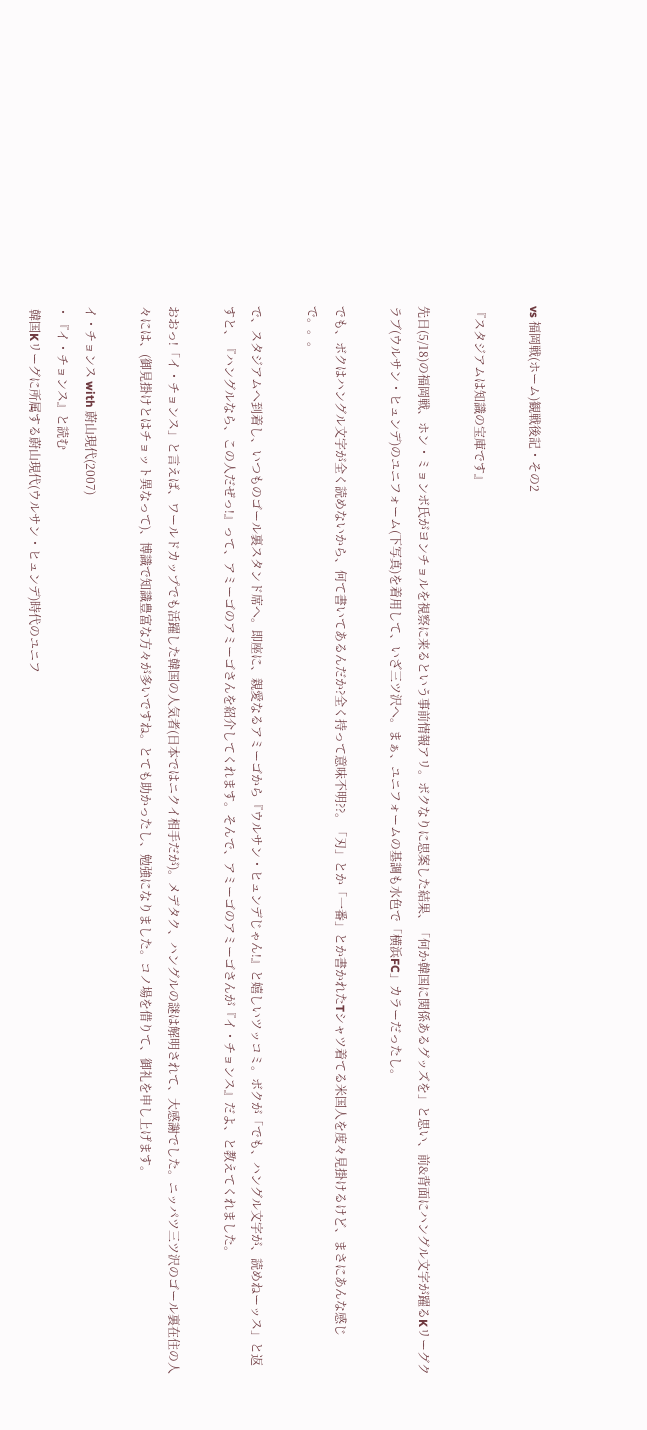vs 福岡戦(ホーム)観戦後記・その2

『スタジアムは知識の宝庫です』

先日(5/18)の福岡戦、ホン・ミョンボ氏がヨンチョルを視察に来るという事前情報アリ。ボクなりに思案した結果、「何か韓国に関係あるグッズを」と思い、前&背面にハングル文字が躍るKリーグクラブ(ウルサン・ヒュンデ)のユニフォーム(下写真)を着用して、いざ三ツ沢へ。まぁ、ユニフォームの基調も水色で「横浜FC」カラーだったし。

でも、ボクはハングル文字が全く読めないから、何て書いてあるんだか?全く持って意味不明??。「刃」とか「一番」とか書かれたTシャツ着てる米国人を度々見掛けるけど、まさにあんな感じで。。。

で、スタジアムへ到着し、いつものゴール裏スタンド席へ。即座に、親愛なるアミーゴから『ウルサン・ヒュンデじゃん!』と嬉しいツッコミ。ボクが「でも、ハングル文字が、読めねーッス」と返すと、『ハングルなら、この人だぜっ!』って、アミーゴのアミーゴさんを紹介してくれます。そんで、アミーゴのアミーゴさんが『イ・チョンス』だよ、と教えてくれました。

おおっ!「イ・チョンス」と言えば、ワールドカップでも活躍した韓国の人気者(日本ではニクイ相手だが)。メデタク、ハングルの謎は解明されて、大感謝でした。ニッパツ三ツ沢のゴール裏在住の人々には、(御見掛けとはチョット異なって)、博識で知識豊富な方々が多いですね。とても助かったし、勉強になりました。コノ場を借りて、御礼を申し上げます。

イ・チョンス with 蔚山現代(2007)
・『イ・チョンス』と読む
 韓国Kリーグに所属する蔚山現代(ウルサン・ヒュンデ)時代のユニフ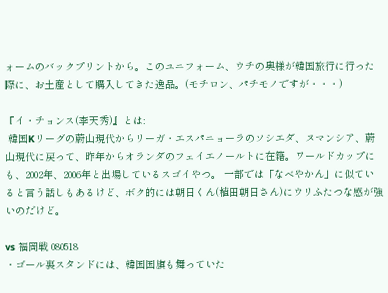ォームのバックプリントから。このユニフォーム、ウチの奥様が韓国旅行に行った際に、お土産として購入してきた逸品。(モチロン、パチモノですが・・・)

『イ・チョンス(李天秀)』とは:
 韓国Kリーグの蔚山現代からリーガ・エスパニョーラのソシエダ、ヌマンシア、蔚山現代に戻って、昨年からオランダのフェイエノールトに在籍。ワールドカップにも、2002年、2006年と出場しているスゴイやつ。 一部では「なべやかん」に似ていると言う話しもあるけど、ボク的には朝日くん(植田朝日さん)にウリふたつな感が強いのだけど。

vs 福岡戦 080518
・ゴール裏スタンドには、韓国国旗も舞っていた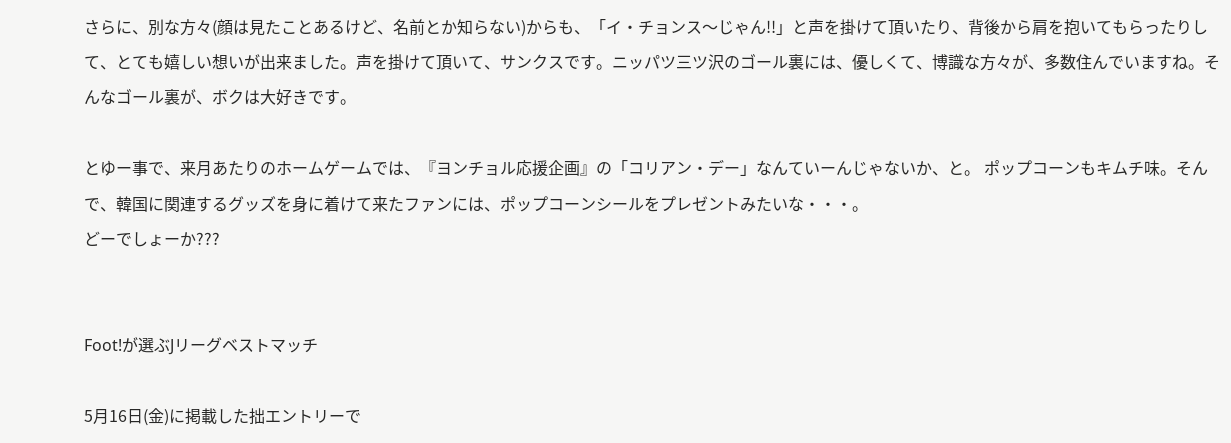さらに、別な方々(顔は見たことあるけど、名前とか知らない)からも、「イ・チョンス〜じゃん!!」と声を掛けて頂いたり、背後から肩を抱いてもらったりして、とても嬉しい想いが出来ました。声を掛けて頂いて、サンクスです。ニッパツ三ツ沢のゴール裏には、優しくて、博識な方々が、多数住んでいますね。そんなゴール裏が、ボクは大好きです。

とゆー事で、来月あたりのホームゲームでは、『ヨンチョル応援企画』の「コリアン・デー」なんていーんじゃないか、と。 ポップコーンもキムチ味。そんで、韓国に関連するグッズを身に着けて来たファンには、ポップコーンシールをプレゼントみたいな・・・。
どーでしょーか???


Foot!が選ぶJリーグベストマッチ

5月16日(金)に掲載した拙エントリーで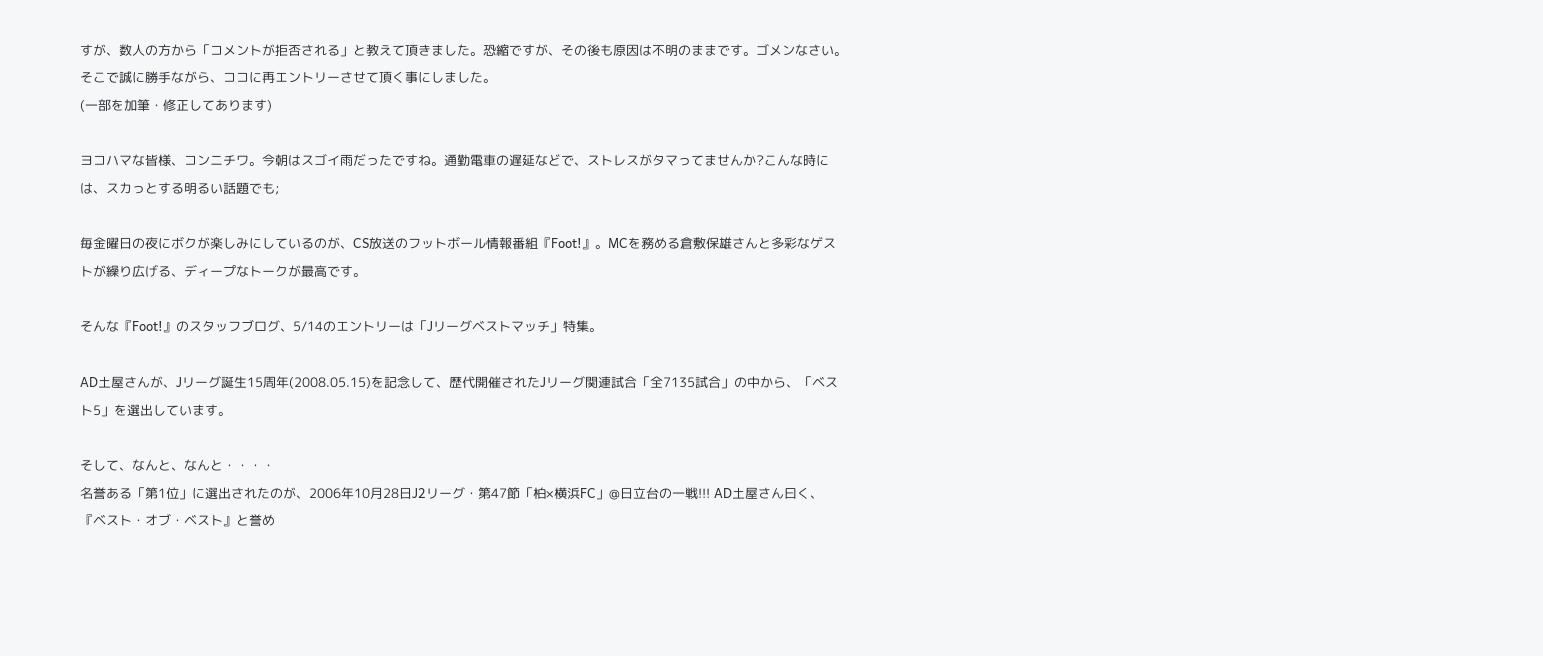すが、数人の方から「コメントが拒否される」と教えて頂きました。恐縮ですが、その後も原因は不明のままです。ゴメンなさい。
そこで誠に勝手ながら、ココに再エントリーさせて頂く事にしました。
(一部を加筆・修正してあります)

ヨコハマな皆様、コンニチワ。今朝はスゴイ雨だったですね。通勤電車の遅延などで、ストレスがタマってませんか?こんな時には、スカっとする明るい話題でも;

毎金曜日の夜にボクが楽しみにしているのが、CS放送のフットボール情報番組『Foot!』。MCを務める倉敷保雄さんと多彩なゲストが繰り広げる、ディープなトークが最高です。

そんな『Foot!』のスタッフブログ、5/14のエントリーは「Jリーグベストマッチ」特集。

AD土屋さんが、Jリーグ誕生15周年(2008.05.15)を記念して、歴代開催されたJリーグ関連試合「全7135試合」の中から、「ベスト5」を選出しています。

そして、なんと、なんと・・・・
名誉ある「第1位」に選出されたのが、2006年10月28日J2リーグ・第47節「柏×横浜FC」@日立台の一戦!!! AD土屋さん曰く、『ベスト・オブ・ベスト』と誉め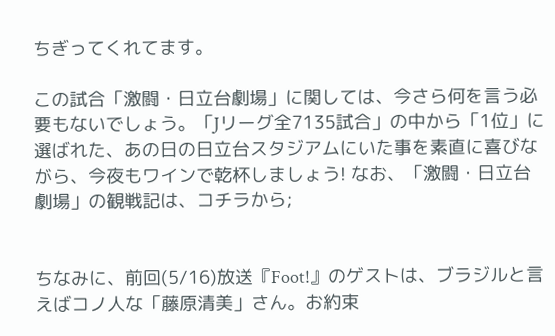ちぎってくれてます。

この試合「激闘・日立台劇場」に関しては、今さら何を言う必要もないでしょう。「Jリーグ全7135試合」の中から「1位」に選ばれた、あの日の日立台スタジアムにいた事を素直に喜びながら、今夜もワインで乾杯しましょう! なお、「激闘・日立台劇場」の観戦記は、コチラから;


ちなみに、前回(5/16)放送『Foot!』のゲストは、ブラジルと言えばコノ人な「藤原清美」さん。お約束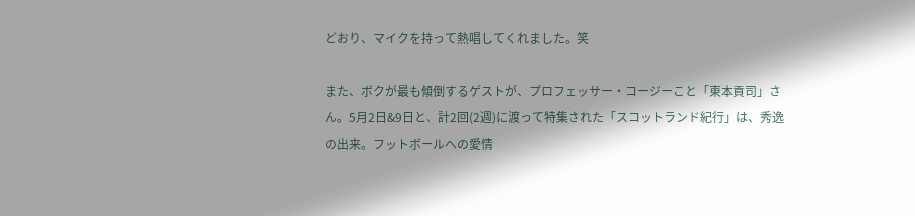どおり、マイクを持って熱唱してくれました。笑

また、ボクが最も傾倒するゲストが、プロフェッサー・コージーこと「東本貢司」さん。5月2日&9日と、計2回(2週)に渡って特集された「スコットランド紀行」は、秀逸の出来。フットボールへの愛情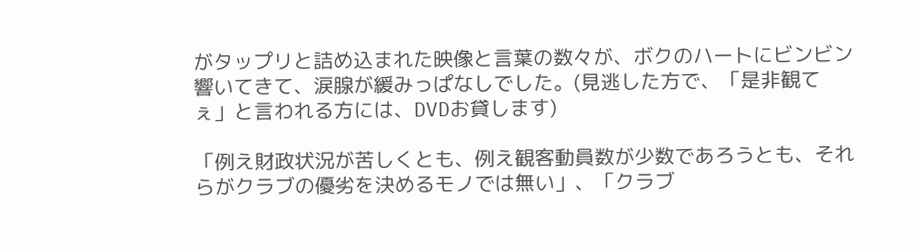がタップリと詰め込まれた映像と言葉の数々が、ボクのハートにビンビン響いてきて、涙腺が緩みっぱなしでした。(見逃した方で、「是非観てぇ」と言われる方には、DVDお貸します)

「例え財政状況が苦しくとも、例え観客動員数が少数であろうとも、それらがクラブの優劣を決めるモノでは無い」、「クラブ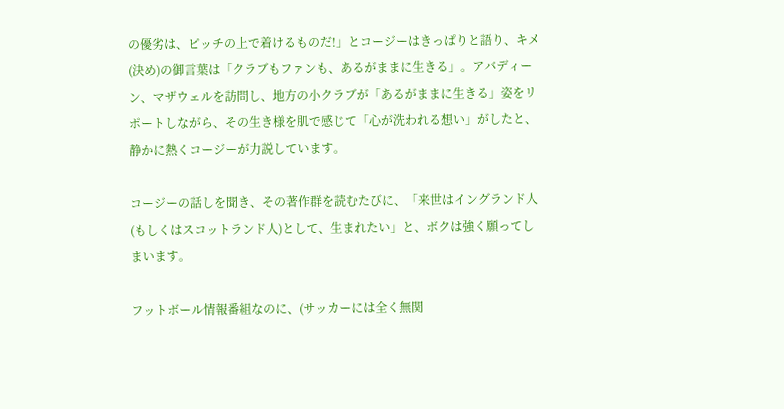の優劣は、ピッチの上で着けるものだ!」とコージーはきっぱりと語り、キメ(決め)の御言葉は「クラブもファンも、あるがままに生きる」。アバディーン、マザウェルを訪問し、地方の小クラブが「あるがままに生きる」姿をリポートしながら、その生き様を肌で感じて「心が洗われる想い」がしたと、静かに熱くコージーが力説しています。

コージーの話しを聞き、その著作群を読むたびに、「来世はイングランド人(もしくはスコットランド人)として、生まれたい」と、ボクは強く願ってしまいます。

フットボール情報番組なのに、(サッカーには全く無関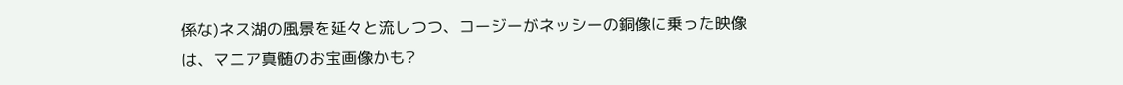係な)ネス湖の風景を延々と流しつつ、コージーがネッシーの銅像に乗った映像は、マニア真髄のお宝画像かも?